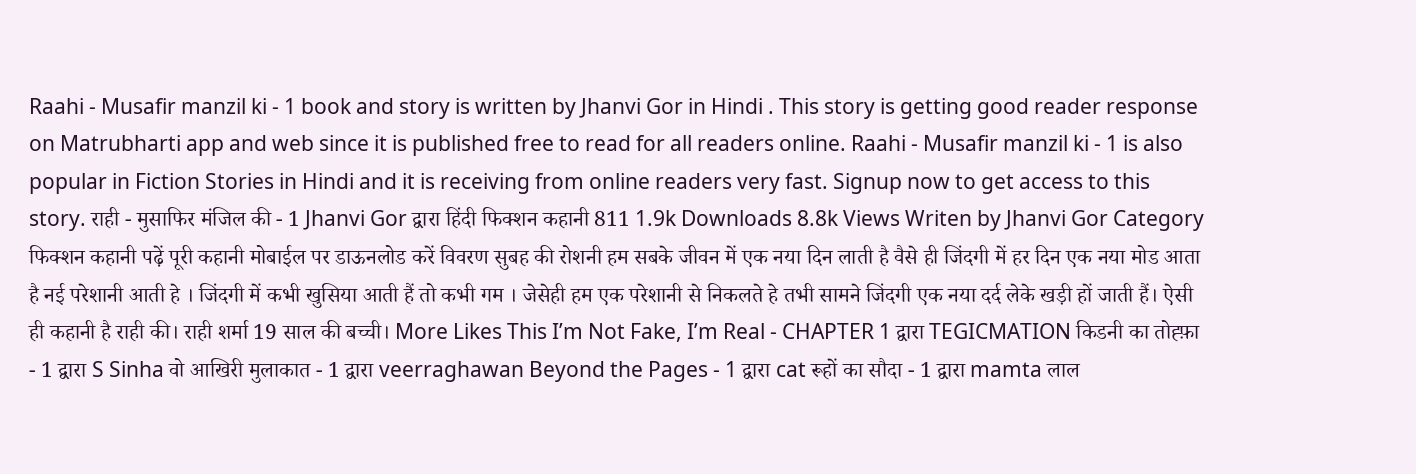Raahi - Musafir manzil ki - 1 book and story is written by Jhanvi Gor in Hindi . This story is getting good reader response on Matrubharti app and web since it is published free to read for all readers online. Raahi - Musafir manzil ki - 1 is also popular in Fiction Stories in Hindi and it is receiving from online readers very fast. Signup now to get access to this story. राही - मुसाफिर मंजिल की - 1 Jhanvi Gor द्वारा हिंदी फिक्शन कहानी 811 1.9k Downloads 8.8k Views Writen by Jhanvi Gor Category फिक्शन कहानी पढ़ें पूरी कहानी मोबाईल पर डाऊनलोड करें विवरण सुबह की रोशनी हम सबके जीवन में एक नया दिन लाती है वैसे ही जिंदगी में हर दिन एक नया मोड आता है नई परेशानी आती हे । जिंदगी में कभी खुसिया आती हैं तो कभी गम । जेसेही हम एक परेशानी से निकलते हे तभी सामने जिंदगी एक नया दर्द लेके खड़ी हों जाती हैं। ऐसी ही कहानी है राही की। राही शर्मा 19 साल की बच्ची। More Likes This I’m Not Fake, I’m Real - CHAPTER 1 द्वारा TEGICMATION किडनी का तोह्फ़ा - 1 द्वारा S Sinha वो आखिरी मुलाकात - 1 द्वारा veerraghawan Beyond the Pages - 1 द्वारा cat रूहों का सौदा - 1 द्वारा mamta लाल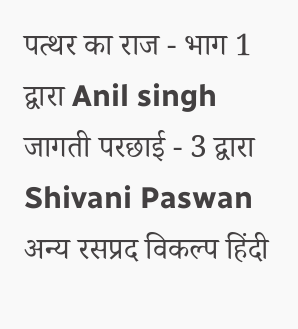पत्थर का राज - भाग 1 द्वारा Anil singh जागती परछाई - 3 द्वारा Shivani Paswan अन्य रसप्रद विकल्प हिंदी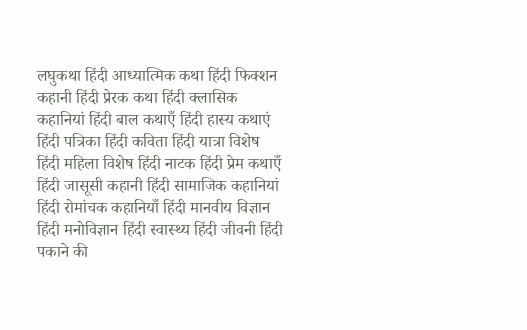लघुकथा हिंदी आध्यात्मिक कथा हिंदी फिक्शन कहानी हिंदी प्रेरक कथा हिंदी क्लासिक कहानियां हिंदी बाल कथाएँ हिंदी हास्य कथाएं हिंदी पत्रिका हिंदी कविता हिंदी यात्रा विशेष हिंदी महिला विशेष हिंदी नाटक हिंदी प्रेम कथाएँ हिंदी जासूसी कहानी हिंदी सामाजिक कहानियां हिंदी रोमांचक कहानियाँ हिंदी मानवीय विज्ञान हिंदी मनोविज्ञान हिंदी स्वास्थ्य हिंदी जीवनी हिंदी पकाने की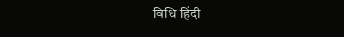विधि हिंदी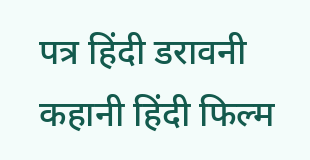पत्र हिंदी डरावनी कहानी हिंदी फिल्म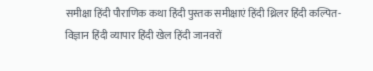समीक्षा हिंदी पौराणिक कथा हिंदी पुस्तक समीक्षाएं हिंदी थ्रिलर हिंदी कल्पित-विज्ञान हिंदी व्यापार हिंदी खेल हिंदी जानवरों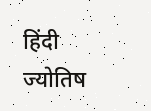हिंदी ज्योतिष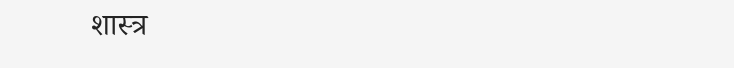शास्त्र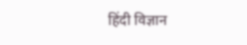हिंदी विज्ञान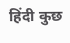हिंदी कुछ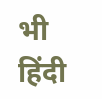भी हिंदी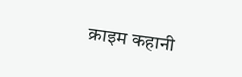क्राइम कहानी